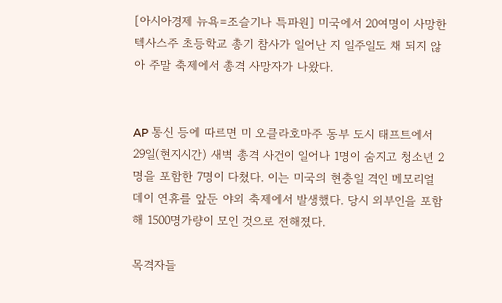[아시아경제 뉴욕=조슬기나 특파원] 미국에서 20여명이 사망한 텍사스주 초등학교 총기 참사가 일어난 지 일주일도 채 되지 않아 주말 축제에서 총격 사망자가 나왔다.


AP 통신 등에 따르면 미 오클라호마주 동부 도시 태프트에서 29일(현지시간) 새벽 총격 사건이 일어나 1명이 숨지고 청소년 2명을 포함한 7명이 다쳤다. 이는 미국의 현충일 격인 메모리얼 데이 연휴를 앞둔 야외 축제에서 발생했다. 당시 외부인을 포함해 1500명가량이 모인 것으로 전해졌다.

목격자들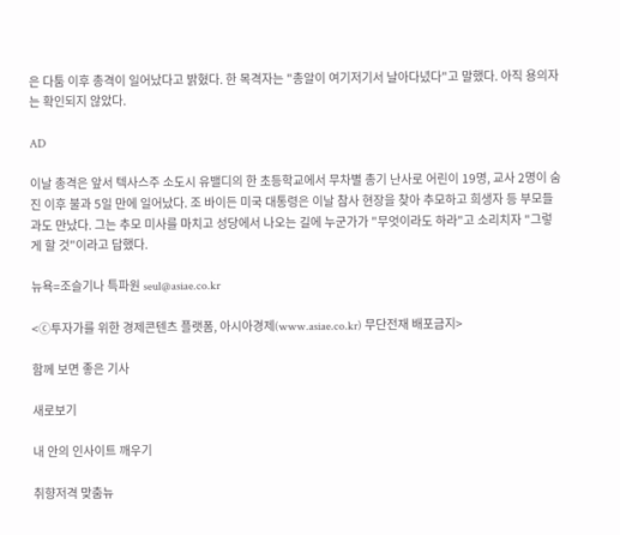은 다툼 이후 총격이 일어났다고 밝혔다. 한 목격자는 "총알이 여기저기서 날아다녔다"고 말했다. 아직 용의자는 확인되지 않았다.

AD

이날 총격은 앞서 텍사스주 소도시 유밸디의 한 초등학교에서 무차별 총기 난사로 어린이 19명, 교사 2명이 숨진 이후 불과 5일 만에 일어났다. 조 바이든 미국 대통령은 이날 참사 현장을 찾아 추모하고 희생자 등 부모들과도 만났다. 그는 추모 미사를 마치고 성당에서 나오는 길에 누군가가 "무엇이라도 하라"고 소리치자 "그렇게 할 것"이라고 답했다.

뉴욕=조슬기나 특파원 seul@asiae.co.kr

<ⓒ투자가를 위한 경제콘텐츠 플랫폼, 아시아경제(www.asiae.co.kr) 무단전재 배포금지>

함께 보면 좋은 기사

새로보기

내 안의 인사이트 깨우기

취향저격 맞춤뉴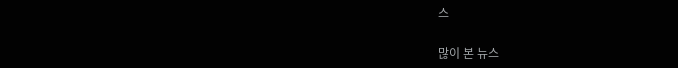스

많이 본 뉴스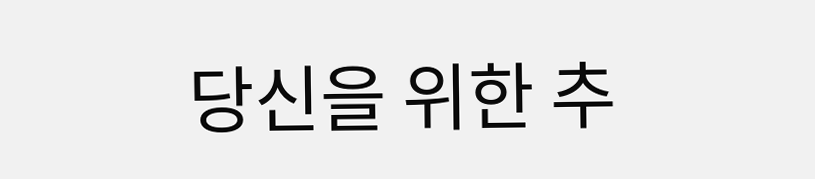당신을 위한 추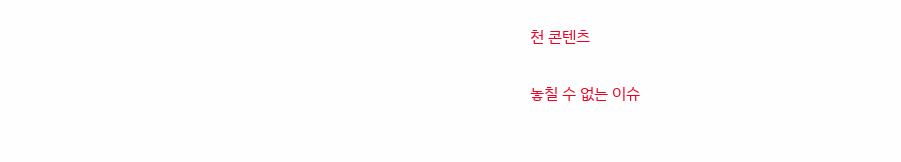천 콘텐츠

놓칠 수 없는 이슈